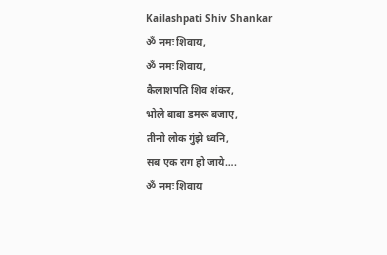Kailashpati Shiv Shankar
ॐ नमः शिवाय,
ॐ नमः शिवाय,
कैलाशपति शिव शंकर,
भोले बाबा डमरू बजाए,
तीनो लोक गुंझे ध्वनि,
सब एक राग हो जाये….
ॐ नमः शिवाय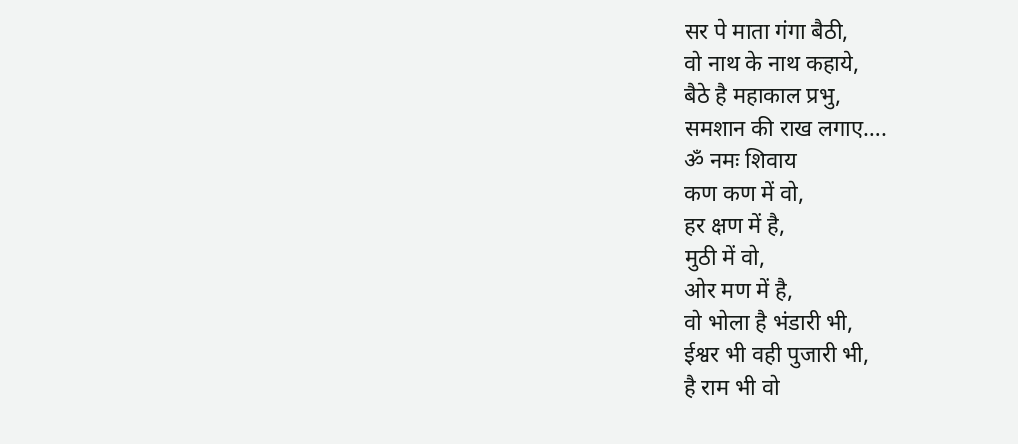सर पे माता गंगा बैठी,
वो नाथ के नाथ कहाये,
बैठे है महाकाल प्रभु,
समशान की राख लगाए….
ॐ नमः शिवाय
कण कण में वो,
हर क्षण में है,
मुठी में वो,
ओर मण में है,
वो भोला है भंडारी भी,
ईश्वर भी वही पुजारी भी,
है राम भी वो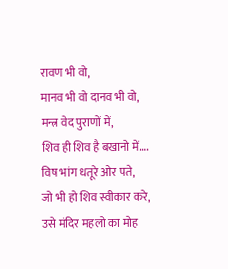रावण भी वो,
मानव भी वो दानव भी वो,
मन्त्र वेद पुराणों में,
शिव ही शिव है बखानो में….
विष भांग धतूरे ओर पते,
जो भी हो शिव स्वीकार करे,
उसे मंदिर महलो का मोह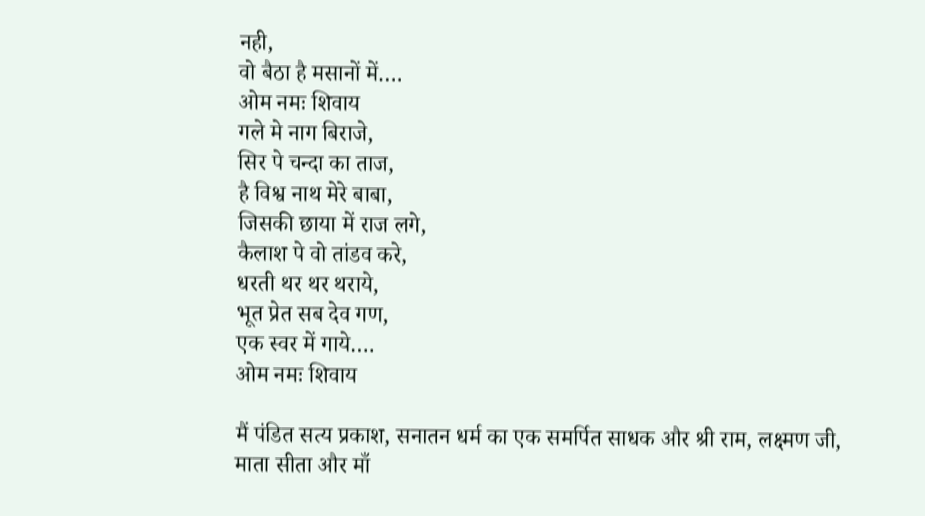नही,
वो बैठा है मसानों में….
ओम नमः शिवाय
गले मे नाग बिराजे,
सिर पे चन्दा का ताज,
है विश्व नाथ मेरे बाबा,
जिसकी छाया में राज लगे,
कैलाश पे वो तांडव करे,
धरती थर थर थराये,
भूत प्रेत सब देव गण,
एक स्वर में गाये….
ओम नमः शिवाय

मैं पंडित सत्य प्रकाश, सनातन धर्म का एक समर्पित साधक और श्री राम, लक्ष्मण जी, माता सीता और माँ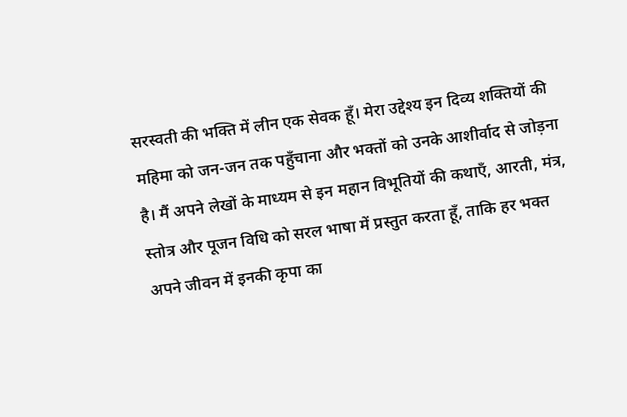सरस्वती की भक्ति में लीन एक सेवक हूँ। मेरा उद्देश्य इन दिव्य शक्तियों की महिमा को जन-जन तक पहुँचाना और भक्तों को उनके आशीर्वाद से जोड़ना है। मैं अपने लेखों के माध्यम से इन महान विभूतियों की कथाएँ, आरती, मंत्र, स्तोत्र और पूजन विधि को सरल भाषा में प्रस्तुत करता हूँ, ताकि हर भक्त अपने जीवन में इनकी कृपा का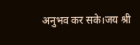अनुभव कर सके।जय श्री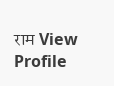राम View Profile